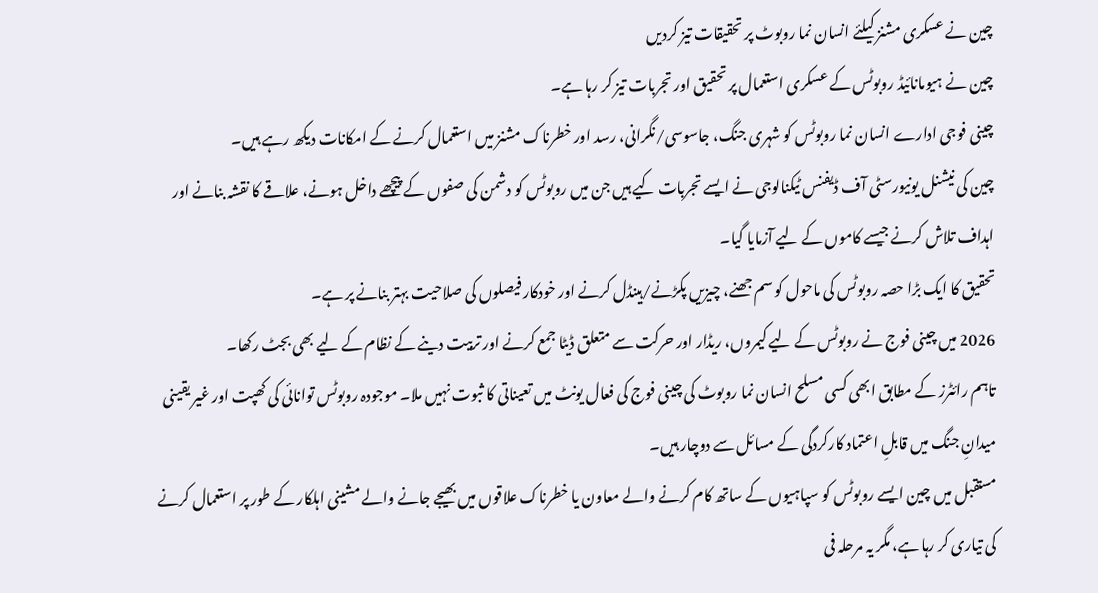چین نے عسکری مشنز کیلئے انسان نما روبوٹ پر تحقیقات تیز کردیں
چین نے ہیومانائیڈ روبوٹس کے عسکری استعمال پر تحقیق اور تجربات تیز کر رہا ہے۔
چینی فوجی ادارے انسان نما روبوٹس کو شہری جنگ، جاسوسی/نگرانی، رسد اور خطرناک مشنز میں استعمال کرنے کے امکانات دیکھ رہے ہیں۔
چین کی نیشنل یونیورسٹی آف ڈیفنس ٹیکنالوجی نے ایسے تجربات کیے ہیں جن میں روبوٹس کو دشمن کی صفوں کے پیچھے داخل ہونے، علاقے کا نقشہ بنانے اور اہداف تلاش کرنے جیسے کاموں کے لیے آزمایا گیا۔
تحقیق کا ایک بڑا حصہ روبوٹس کی ماحول کو سم جھنے، چیزیں پکڑنے/ہینڈل کرنے اور خودکار فیصلوں کی صلاحیت بہتر بنانے پر ہے۔
2026 میں چینی فوج نے روبوٹس کے لیے کیمروں، ریڈار اور حرکت سے متعلق ڈیٹا جمع کرنے اور تربیت دینے کے نظام کے لیے بھی بجٹ رکھا۔
تاہم رائٹرز کے مطابق ابھی کسی مسلح انسان نما روبوٹ کی چینی فوج کی فعال یونٹ میں تعیناتی کا ثبوت نہیں ملا۔ موجودہ روبوٹس توانائی کی کھپت اور غیر یقینی میدانِ جنگ میں قابلِ اعتماد کارکردگی کے مسائل سے دوچار ہیں۔
مستقبل میں چین ایسے روبوٹس کو سپاہیوں کے ساتھ کام کرنے والے معاون یا خطرناک علاقوں میں بھیجے جانے والے مشینی اہلکار کے طور پر استعمال کرنے کی تیاری کر رہا ہے، مگر یہ مرحلہ فی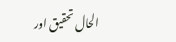الحال تحقیق اور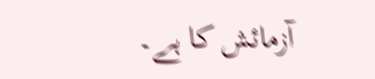آزمائش کا ہے۔